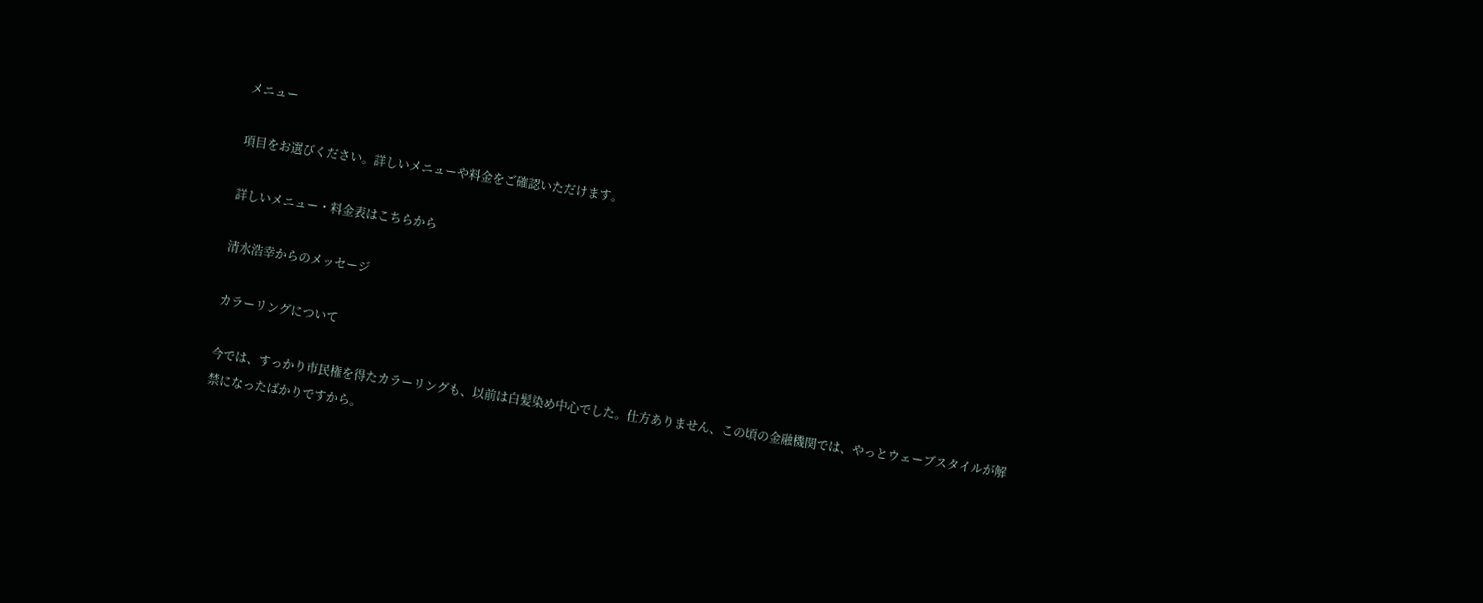メニュー

項目をお選びください。詳しいメニューや料金をご確認いただけます。

詳しいメニュー・料金表はこちらから

清水浩幸からのメッセージ

カラーリングについて

今では、すっかり市民権を得たカラーリングも、以前は白髪染め中心でした。仕方ありません、この頃の金融機関では、やっとウェーブスタイルが解禁になったばかりですから。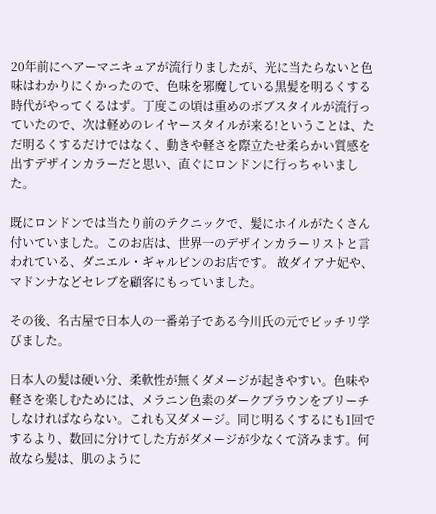20年前にヘアーマニキュアが流行りましたが、光に当たらないと色味はわかりにくかったので、色味を邪魔している黒髪を明るくする時代がやってくるはず。丁度この頃は重めのボブスタイルが流行っていたので、次は軽めのレイヤースタイルが来る!ということは、ただ明るくするだけではなく、動きや軽さを際立たせ柔らかい質感を出すデザインカラーだと思い、直ぐにロンドンに行っちゃいました。

既にロンドンでは当たり前のテクニックで、髪にホイルがたくさん付いていました。このお店は、世界一のデザインカラーリストと言われている、ダニエル・ギャルビンのお店です。 故ダイアナ妃や、マドンナなどセレブを顧客にもっていました。

その後、名古屋で日本人の一番弟子である今川氏の元でビッチリ学びました。

日本人の髪は硬い分、柔軟性が無くダメージが起きやすい。色味や軽さを楽しむためには、メラニン色素のダークブラウンをブリーチしなければならない。これも又ダメージ。同じ明るくするにも1回でするより、数回に分けてした方がダメージが少なくて済みます。何故なら髪は、肌のように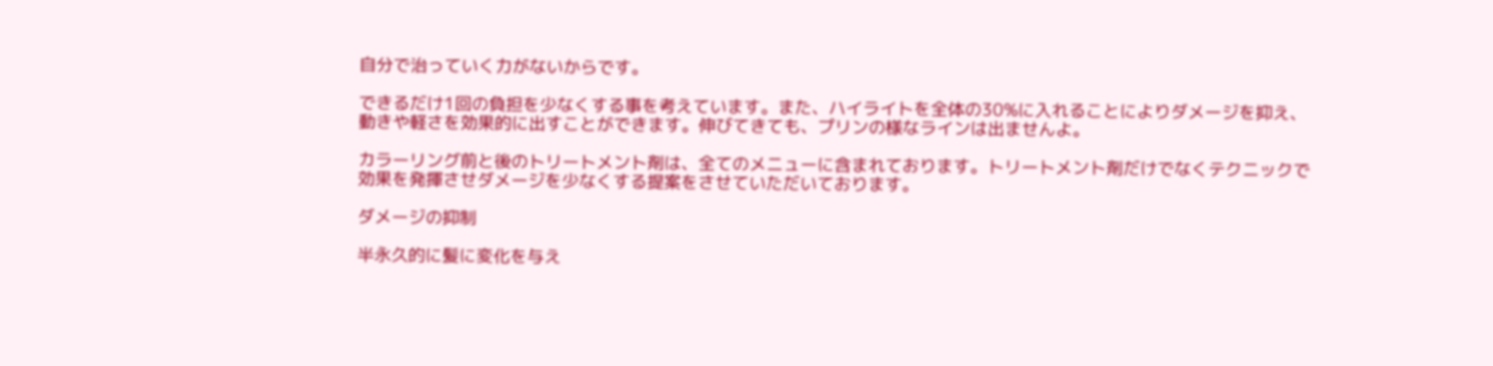自分で治っていく力がないからです。

できるだけ1回の負担を少なくする事を考えています。また、ハイライトを全体の30%に入れることによりダメージを抑え、動きや軽さを効果的に出すことができます。伸びてきても、プリンの様なラインは出ませんよ。

カラーリング前と後のトリートメント剤は、全てのメニューに含まれております。トリートメント剤だけでなくテクニックで効果を発揮させダメージを少なくする提案をさせていただいております。

ダメージの抑制

半永久的に髪に変化を与え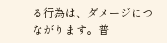る行為は、ダメージにつながります。普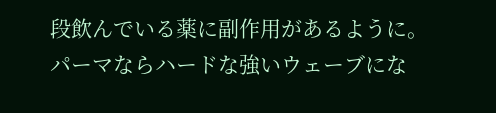段飲んでいる薬に副作用があるように。パーマならハードな強いウェーブにな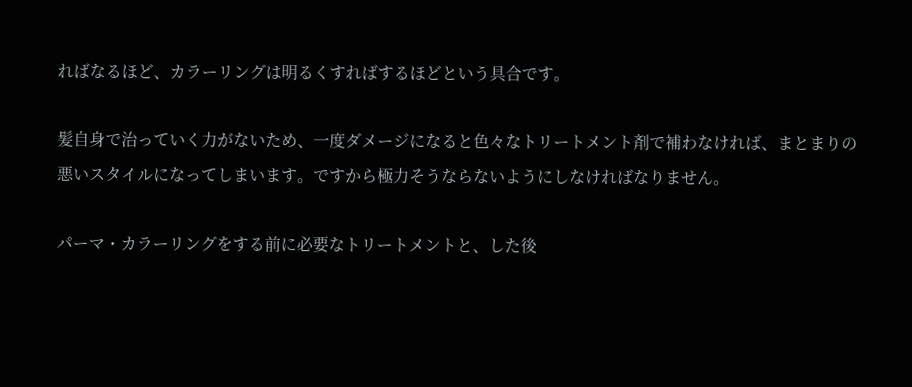ればなるほど、カラーリングは明るくすればするほどという具合です。

髪自身で治っていく力がないため、一度ダメージになると色々なトリートメント剤で補わなければ、まとまりの悪いスタイルになってしまいます。ですから極力そうならないようにしなければなりません。

パーマ・カラーリングをする前に必要なトリートメントと、した後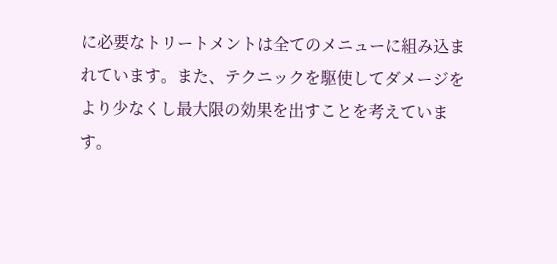に必要なトリートメントは全てのメニューに組み込まれています。また、テクニックを駆使してダメージをより少なくし最大限の効果を出すことを考えています。